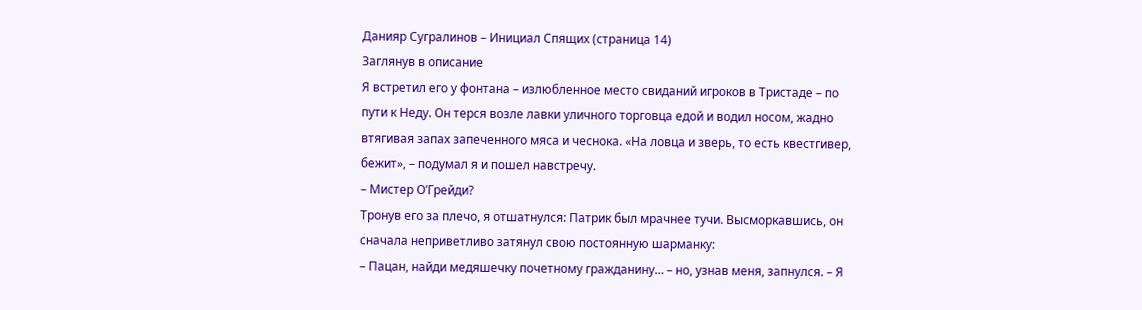Данияр Сугралинов – Инициал Спящих (страница 14)
Заглянув в описание
Я встретил его у фонтана – излюбленное место свиданий игроков в Тристаде – по пути к Неду. Он терся возле лавки уличного торговца едой и водил носом, жадно втягивая запах запеченного мяса и чеснока. «На ловца и зверь, то есть квестгивер, бежит», – подумал я и пошел навстречу.
– Мистер О’Грейди?
Тронув его за плечо, я отшатнулся: Патрик был мрачнее тучи. Высморкавшись, он сначала неприветливо затянул свою постоянную шарманку:
– Пацан, найди медяшечку почетному гражданину… – но, узнав меня, запнулся. – Я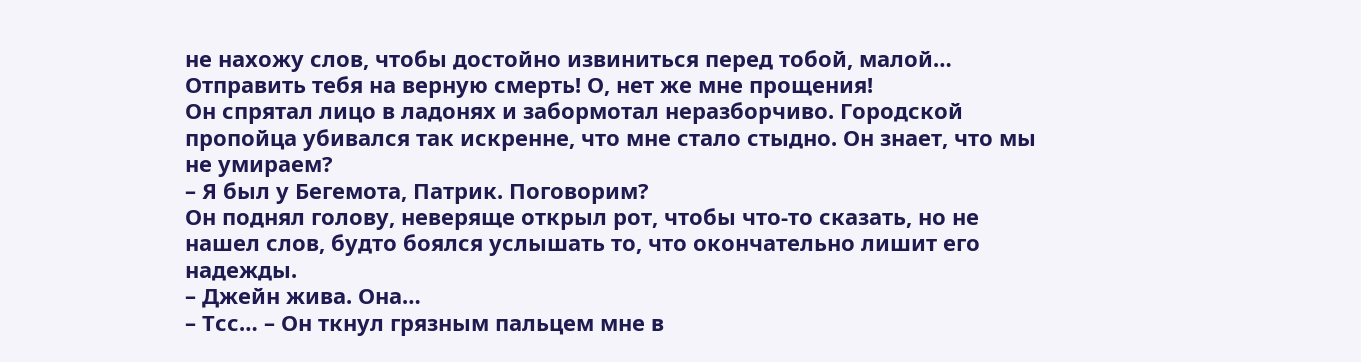не нахожу слов, чтобы достойно извиниться перед тобой, малой… Отправить тебя на верную смерть! О, нет же мне прощения!
Он спрятал лицо в ладонях и забормотал неразборчиво. Городской пропойца убивался так искренне, что мне стало стыдно. Он знает, что мы не умираем?
– Я был у Бегемота, Патрик. Поговорим?
Он поднял голову, неверяще открыл рот, чтобы что-то сказать, но не нашел слов, будто боялся услышать то, что окончательно лишит его надежды.
– Джейн жива. Она…
– Тсс… – Он ткнул грязным пальцем мне в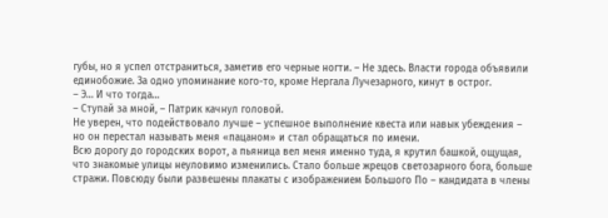губы, но я успел отстраниться, заметив его черные ногти. – Не здесь. Власти города объявили единобожие. За одно упоминание кого-то, кроме Нергала Лучезарного, кинут в острог.
– Э… И что тогда…
– Ступай за мной, – Патрик качнул головой.
Не уверен, что подействовало лучше – успешное выполнение квеста или навык убеждения – но он перестал называть меня «пацаном» и стал обращаться по имени.
Всю дорогу до городских ворот, а пьяница вел меня именно туда, я крутил башкой, ощущая, что знакомые улицы неуловимо изменились. Стало больше жрецов светозарного бога, больше стражи. Повсюду были развешены плакаты с изображением Большого По – кандидата в члены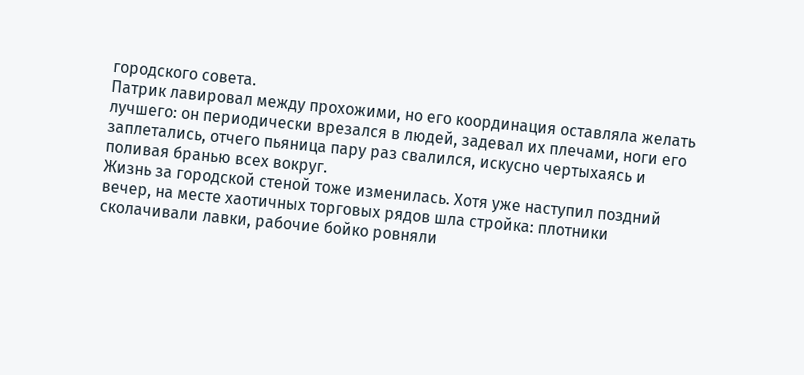городского совета.
Патрик лавировал между прохожими, но его координация оставляла желать лучшего: он периодически врезался в людей, задевал их плечами, ноги его заплетались, отчего пьяница пару раз свалился, искусно чертыхаясь и поливая бранью всех вокруг.
Жизнь за городской стеной тоже изменилась. Хотя уже наступил поздний вечер, на месте хаотичных торговых рядов шла стройка: плотники сколачивали лавки, рабочие бойко ровняли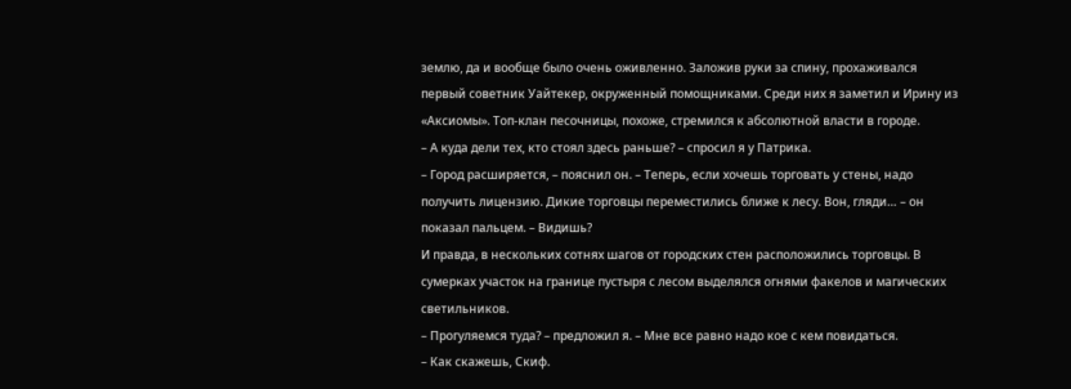землю, да и вообще было очень оживленно. Заложив руки за спину, прохаживался первый советник Уайтекер, окруженный помощниками. Среди них я заметил и Ирину из «Аксиомы». Топ-клан песочницы, похоже, стремился к абсолютной власти в городе.
– А куда дели тех, кто стоял здесь раньше? – спросил я у Патрика.
– Город расширяется, – пояснил он. – Теперь, если хочешь торговать у стены, надо получить лицензию. Дикие торговцы переместились ближе к лесу. Вон, гляди… – он показал пальцем. – Видишь?
И правда, в нескольких сотнях шагов от городских стен расположились торговцы. В сумерках участок на границе пустыря с лесом выделялся огнями факелов и магических светильников.
– Прогуляемся туда? – предложил я. – Мне все равно надо кое с кем повидаться.
– Как скажешь, Скиф.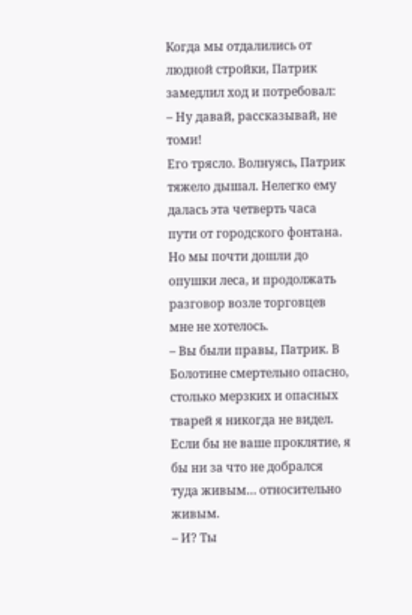Когда мы отдалились от людной стройки, Патрик замедлил ход и потребовал:
– Ну давай, рассказывай, не томи!
Его трясло. Волнуясь, Патрик тяжело дышал. Нелегко ему далась эта четверть часа пути от городского фонтана. Но мы почти дошли до опушки леса, и продолжать разговор возле торговцев мне не хотелось.
– Вы были правы, Патрик. В Болотине смертельно опасно, столько мерзких и опасных тварей я никогда не видел. Если бы не ваше проклятие, я бы ни за что не добрался туда живым… относительно живым.
– И? Ты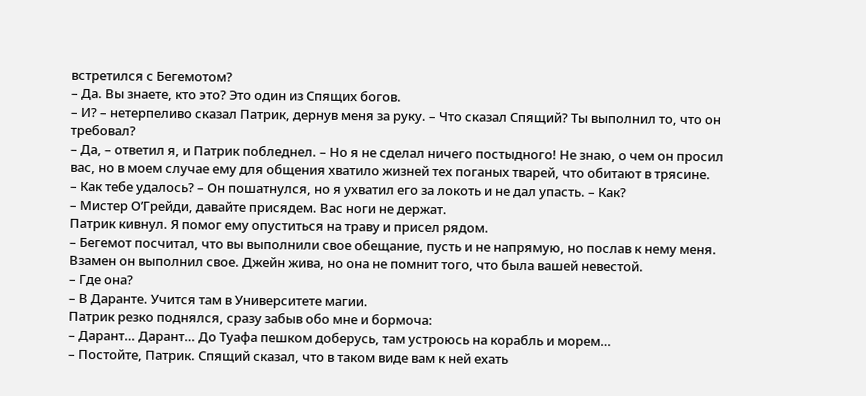встретился с Бегемотом?
– Да. Вы знаете, кто это? Это один из Спящих богов.
– И? – нетерпеливо сказал Патрик, дернув меня за руку. – Что сказал Спящий? Ты выполнил то, что он требовал?
– Да, – ответил я, и Патрик побледнел. – Но я не сделал ничего постыдного! Не знаю, о чем он просил вас, но в моем случае ему для общения хватило жизней тех поганых тварей, что обитают в трясине.
– Как тебе удалось? – Он пошатнулся, но я ухватил его за локоть и не дал упасть. – Как?
– Мистер О’Грейди, давайте присядем. Вас ноги не держат.
Патрик кивнул. Я помог ему опуститься на траву и присел рядом.
– Бегемот посчитал, что вы выполнили свое обещание, пусть и не напрямую, но послав к нему меня. Взамен он выполнил свое. Джейн жива, но она не помнит того, что была вашей невестой.
– Где она?
– В Даранте. Учится там в Университете магии.
Патрик резко поднялся, сразу забыв обо мне и бормоча:
– Дарант… Дарант… До Туафа пешком доберусь, там устроюсь на корабль и морем…
– Постойте, Патрик. Спящий сказал, что в таком виде вам к ней ехать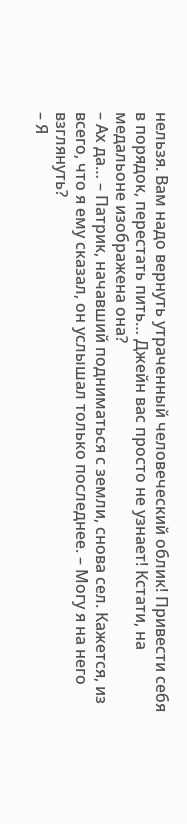нельзя. Вам надо вернуть утраченный человеческий облик! Привести себя в порядок, перестать пить… Джейн вас просто не узнает! Кстати, на медальоне изображена она?
– Ах да… – Патрик, начавший подниматься с земли, снова сел. Кажется, из всего, что я ему сказал, он услышал только последнее. – Могу я на него взглянуть?
– Я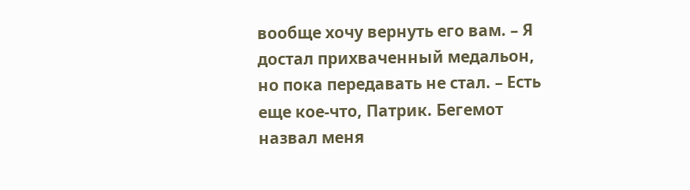вообще хочу вернуть его вам. – Я достал прихваченный медальон, но пока передавать не стал. – Есть еще кое-что, Патрик. Бегемот назвал меня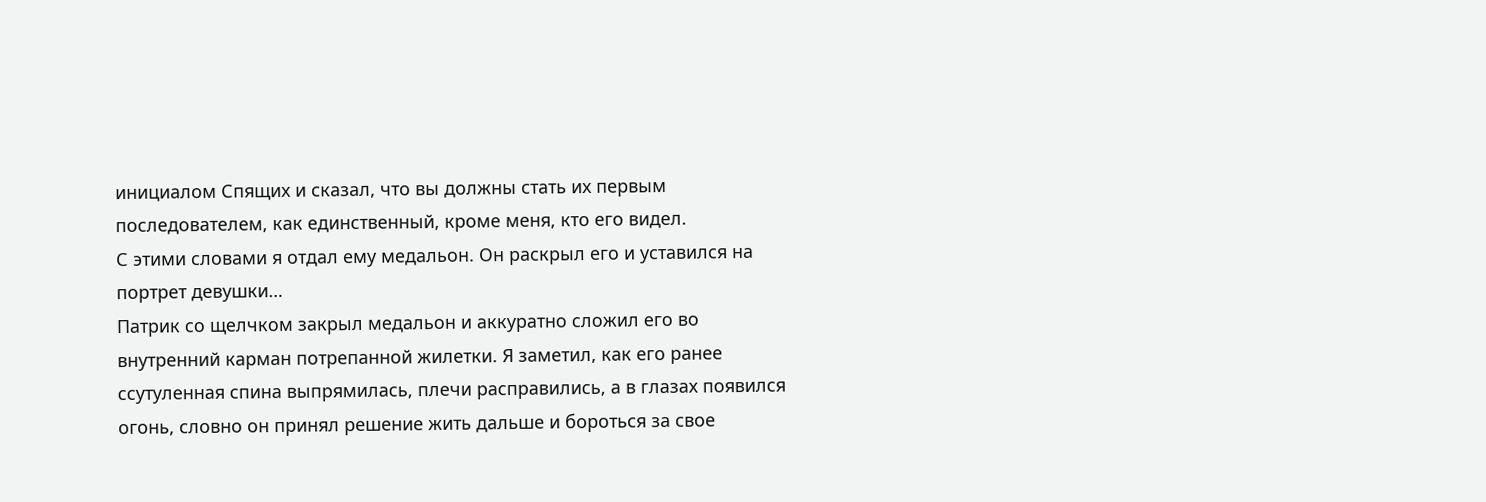инициалом Спящих и сказал, что вы должны стать их первым последователем, как единственный, кроме меня, кто его видел.
С этими словами я отдал ему медальон. Он раскрыл его и уставился на портрет девушки…
Патрик со щелчком закрыл медальон и аккуратно сложил его во внутренний карман потрепанной жилетки. Я заметил, как его ранее ссутуленная спина выпрямилась, плечи расправились, а в глазах появился огонь, словно он принял решение жить дальше и бороться за свое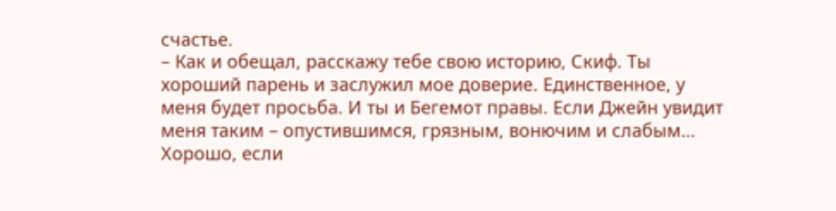счастье.
– Как и обещал, расскажу тебе свою историю, Скиф. Ты хороший парень и заслужил мое доверие. Единственное, у меня будет просьба. И ты и Бегемот правы. Если Джейн увидит меня таким – опустившимся, грязным, вонючим и слабым… Хорошо, если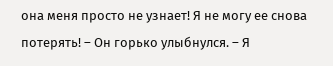она меня просто не узнает! Я не могу ее снова потерять! – Он горько улыбнулся. – Я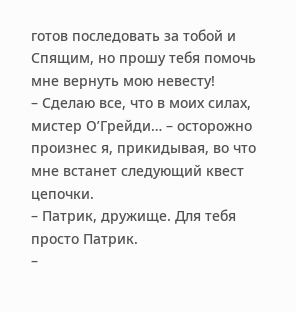готов последовать за тобой и Спящим, но прошу тебя помочь мне вернуть мою невесту!
– Сделаю все, что в моих силах, мистер О’Грейди… – осторожно произнес я, прикидывая, во что мне встанет следующий квест цепочки.
– Патрик, дружище. Для тебя просто Патрик.
–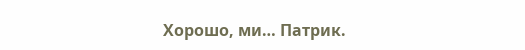Хорошо, ми… Патрик.